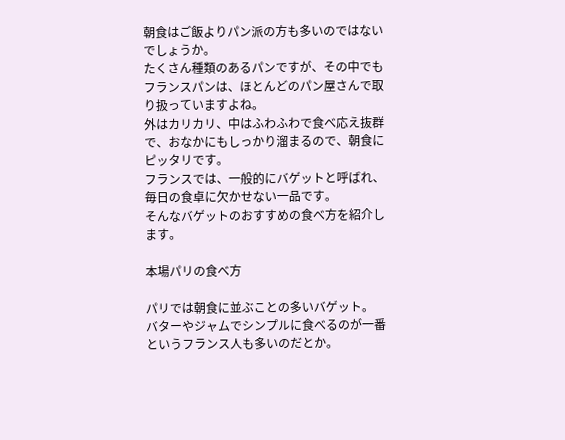朝食はご飯よりパン派の方も多いのではないでしょうか。
たくさん種類のあるパンですが、その中でもフランスパンは、ほとんどのパン屋さんで取り扱っていますよね。
外はカリカリ、中はふわふわで食べ応え抜群で、おなかにもしっかり溜まるので、朝食にピッタリです。
フランスでは、一般的にバゲットと呼ばれ、毎日の食卓に欠かせない一品です。
そんなバゲットのおすすめの食べ方を紹介します。

本場パリの食べ方

パリでは朝食に並ぶことの多いバゲット。
バターやジャムでシンプルに食べるのが一番というフランス人も多いのだとか。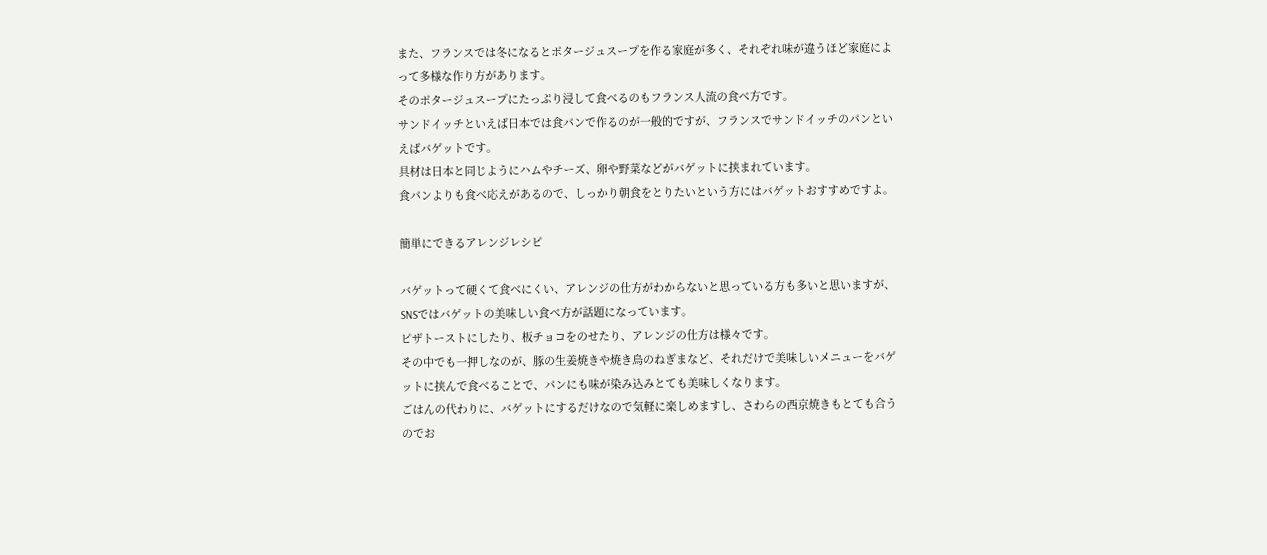また、フランスでは冬になるとポタージュスープを作る家庭が多く、それぞれ味が違うほど家庭によって多様な作り方があります。
そのポタージュスープにたっぷり浸して食べるのもフランス人流の食べ方です。
サンドイッチといえば日本では食パンで作るのが一般的ですが、フランスでサンドイッチのパンといえばバゲットです。
具材は日本と同じようにハムやチーズ、卵や野菜などがバゲットに挟まれています。
食パンよりも食べ応えがあるので、しっかり朝食をとりたいという方にはバゲットおすすめですよ。

簡単にできるアレンジレシピ

バゲットって硬くて食べにくい、アレンジの仕方がわからないと思っている方も多いと思いますが、SNSではバゲットの美味しい食べ方が話題になっています。
ピザトーストにしたり、板チョコをのせたり、アレンジの仕方は様々です。
その中でも一押しなのが、豚の生姜焼きや焼き鳥のねぎまなど、それだけで美味しいメニューをバゲットに挟んで食べることで、パンにも味が染み込みとても美味しくなります。
ごはんの代わりに、バゲットにするだけなので気軽に楽しめますし、さわらの西京焼きもとても合うのでお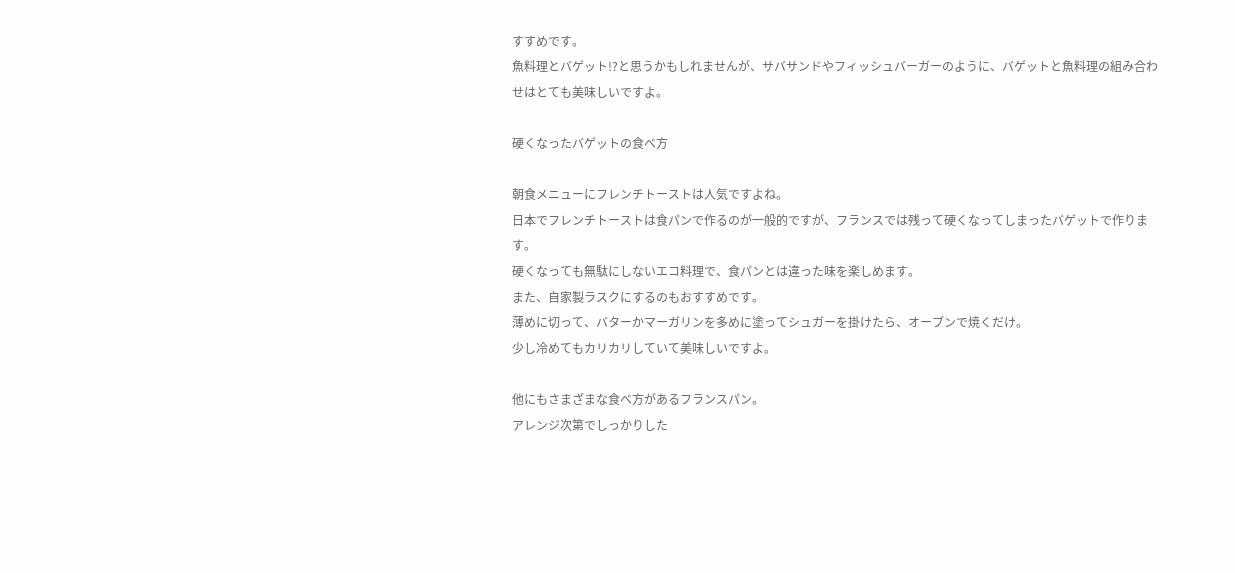すすめです。
魚料理とバゲット!?と思うかもしれませんが、サバサンドやフィッシュバーガーのように、バゲットと魚料理の組み合わせはとても美味しいですよ。

硬くなったバゲットの食べ方

朝食メニューにフレンチトーストは人気ですよね。
日本でフレンチトーストは食パンで作るのが一般的ですが、フランスでは残って硬くなってしまったバゲットで作ります。
硬くなっても無駄にしないエコ料理で、食パンとは違った味を楽しめます。
また、自家製ラスクにするのもおすすめです。
薄めに切って、バターかマーガリンを多めに塗ってシュガーを掛けたら、オーブンで焼くだけ。
少し冷めてもカリカリしていて美味しいですよ。

他にもさまざまな食べ方があるフランスパン。
アレンジ次第でしっかりした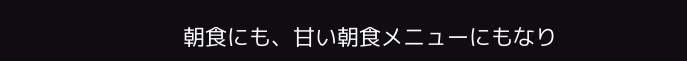朝食にも、甘い朝食メニューにもなり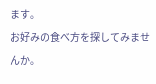ます。
お好みの食べ方を探してみませんか。